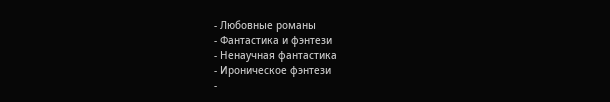- Любовные романы
- Фантастика и фэнтези
- Ненаучная фантастика
- Ироническое фэнтези
-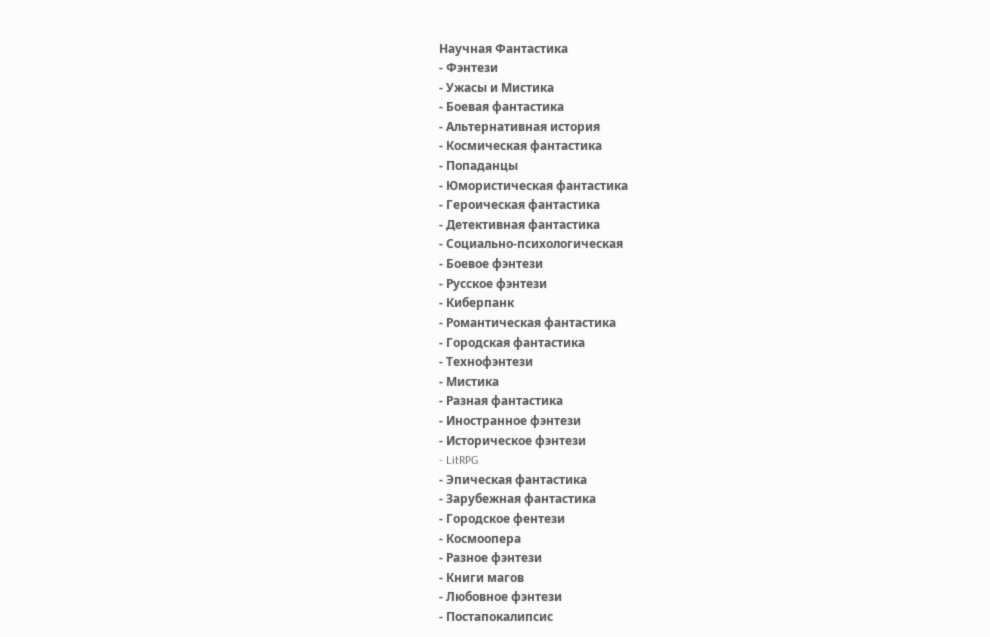Научная Фантастика
- Фэнтези
- Ужасы и Мистика
- Боевая фантастика
- Альтернативная история
- Космическая фантастика
- Попаданцы
- Юмористическая фантастика
- Героическая фантастика
- Детективная фантастика
- Социально-психологическая
- Боевое фэнтези
- Русское фэнтези
- Киберпанк
- Романтическая фантастика
- Городская фантастика
- Технофэнтези
- Мистика
- Разная фантастика
- Иностранное фэнтези
- Историческое фэнтези
- LitRPG
- Эпическая фантастика
- Зарубежная фантастика
- Городское фентези
- Космоопера
- Разное фэнтези
- Книги магов
- Любовное фэнтези
- Постапокалипсис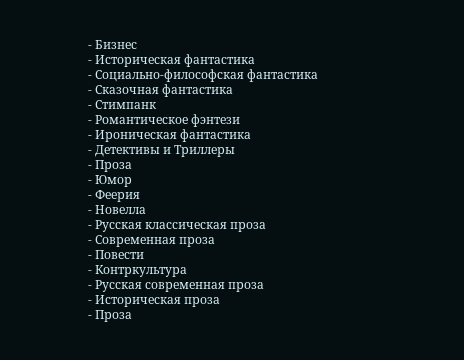- Бизнес
- Историческая фантастика
- Социально-философская фантастика
- Сказочная фантастика
- Стимпанк
- Романтическое фэнтези
- Ироническая фантастика
- Детективы и Триллеры
- Проза
- Юмор
- Феерия
- Новелла
- Русская классическая проза
- Современная проза
- Повести
- Контркультура
- Русская современная проза
- Историческая проза
- Проза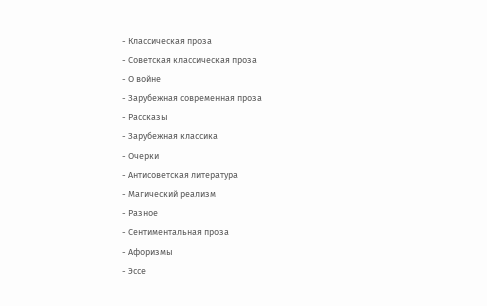- Классическая проза
- Советская классическая проза
- О войне
- Зарубежная современная проза
- Рассказы
- Зарубежная классика
- Очерки
- Антисоветская литература
- Магический реализм
- Разное
- Сентиментальная проза
- Афоризмы
- Эссе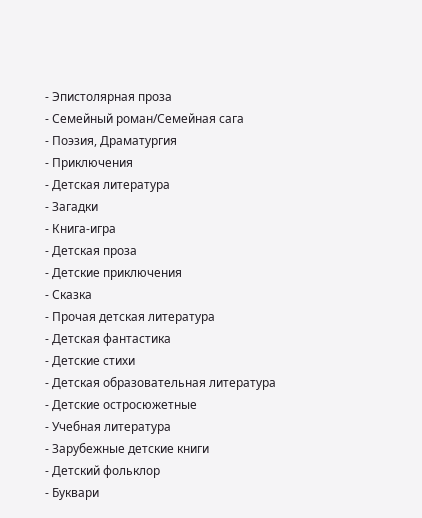- Эпистолярная проза
- Семейный роман/Семейная сага
- Поэзия, Драматургия
- Приключения
- Детская литература
- Загадки
- Книга-игра
- Детская проза
- Детские приключения
- Сказка
- Прочая детская литература
- Детская фантастика
- Детские стихи
- Детская образовательная литература
- Детские остросюжетные
- Учебная литература
- Зарубежные детские книги
- Детский фольклор
- Буквари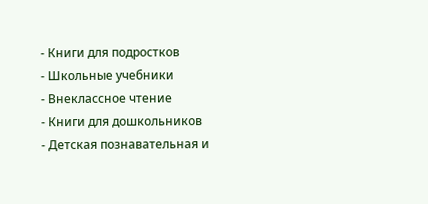- Книги для подростков
- Школьные учебники
- Внеклассное чтение
- Книги для дошкольников
- Детская познавательная и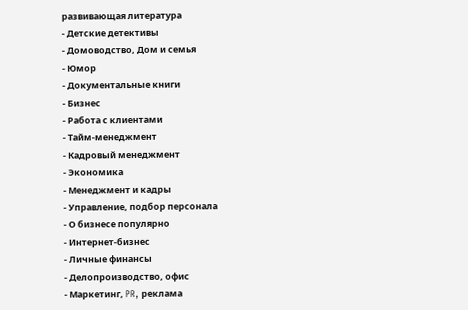развивающая литература
- Детские детективы
- Домоводство, Дом и семья
- Юмор
- Документальные книги
- Бизнес
- Работа с клиентами
- Тайм-менеджмент
- Кадровый менеджмент
- Экономика
- Менеджмент и кадры
- Управление, подбор персонала
- О бизнесе популярно
- Интернет-бизнес
- Личные финансы
- Делопроизводство, офис
- Маркетинг, PR, реклама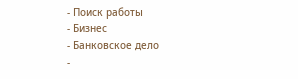- Поиск работы
- Бизнес
- Банковское дело
-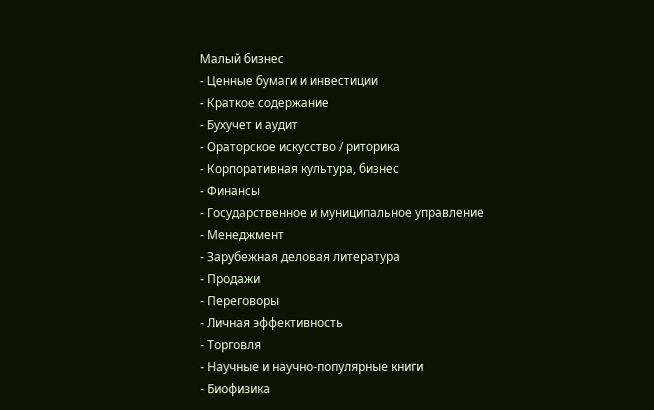Малый бизнес
- Ценные бумаги и инвестиции
- Краткое содержание
- Бухучет и аудит
- Ораторское искусство / риторика
- Корпоративная культура, бизнес
- Финансы
- Государственное и муниципальное управление
- Менеджмент
- Зарубежная деловая литература
- Продажи
- Переговоры
- Личная эффективность
- Торговля
- Научные и научно-популярные книги
- Биофизика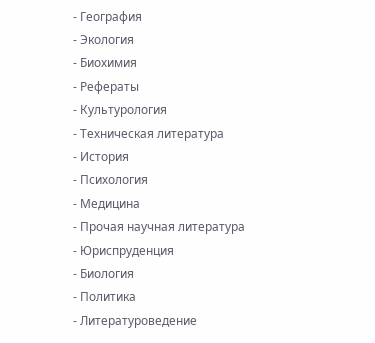- География
- Экология
- Биохимия
- Рефераты
- Культурология
- Техническая литература
- История
- Психология
- Медицина
- Прочая научная литература
- Юриспруденция
- Биология
- Политика
- Литературоведение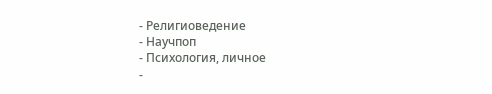- Религиоведение
- Научпоп
- Психология, личное
-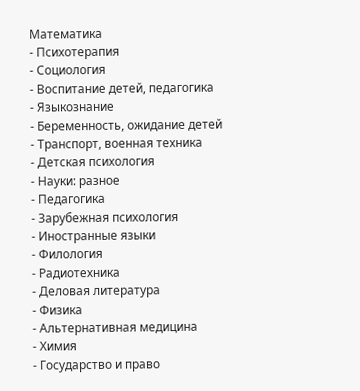Математика
- Психотерапия
- Социология
- Воспитание детей, педагогика
- Языкознание
- Беременность, ожидание детей
- Транспорт, военная техника
- Детская психология
- Науки: разное
- Педагогика
- Зарубежная психология
- Иностранные языки
- Филология
- Радиотехника
- Деловая литература
- Физика
- Альтернативная медицина
- Химия
- Государство и право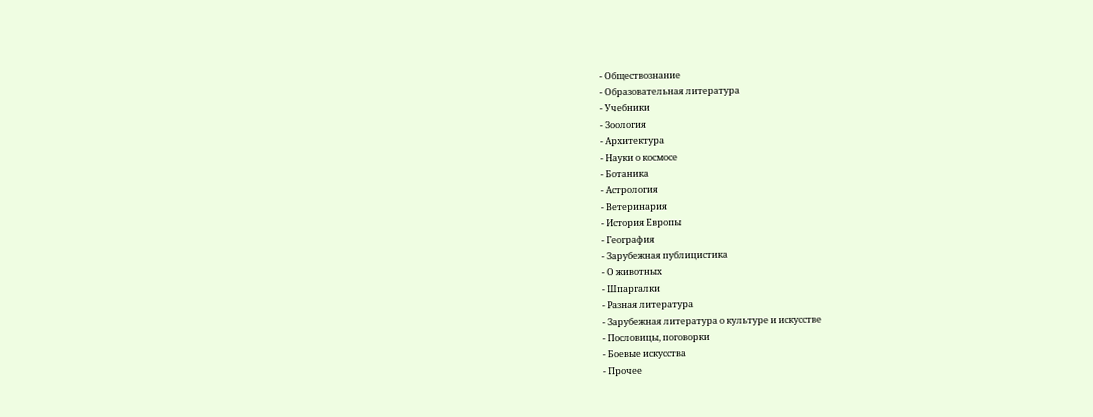- Обществознание
- Образовательная литература
- Учебники
- Зоология
- Архитектура
- Науки о космосе
- Ботаника
- Астрология
- Ветеринария
- История Европы
- География
- Зарубежная публицистика
- О животных
- Шпаргалки
- Разная литература
- Зарубежная литература о культуре и искусстве
- Пословицы, поговорки
- Боевые искусства
- Прочее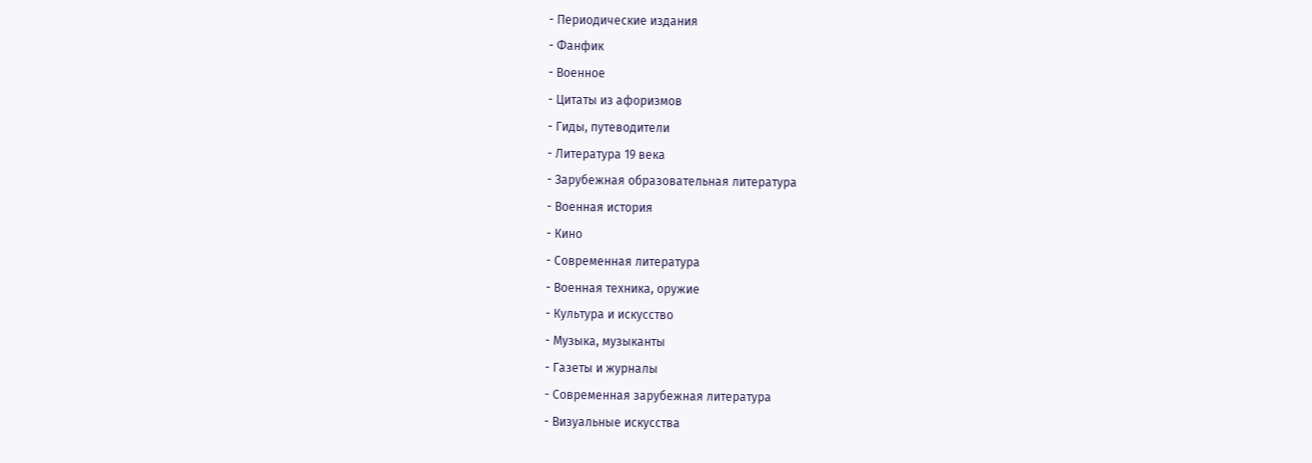- Периодические издания
- Фанфик
- Военное
- Цитаты из афоризмов
- Гиды, путеводители
- Литература 19 века
- Зарубежная образовательная литература
- Военная история
- Кино
- Современная литература
- Военная техника, оружие
- Культура и искусство
- Музыка, музыканты
- Газеты и журналы
- Современная зарубежная литература
- Визуальные искусства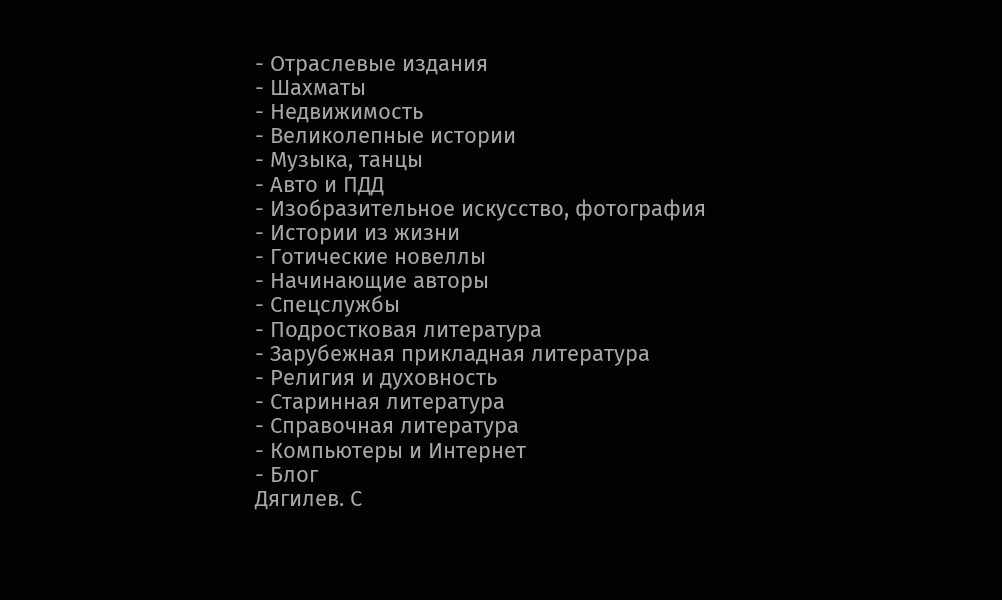- Отраслевые издания
- Шахматы
- Недвижимость
- Великолепные истории
- Музыка, танцы
- Авто и ПДД
- Изобразительное искусство, фотография
- Истории из жизни
- Готические новеллы
- Начинающие авторы
- Спецслужбы
- Подростковая литература
- Зарубежная прикладная литература
- Религия и духовность
- Старинная литература
- Справочная литература
- Компьютеры и Интернет
- Блог
Дягилев. С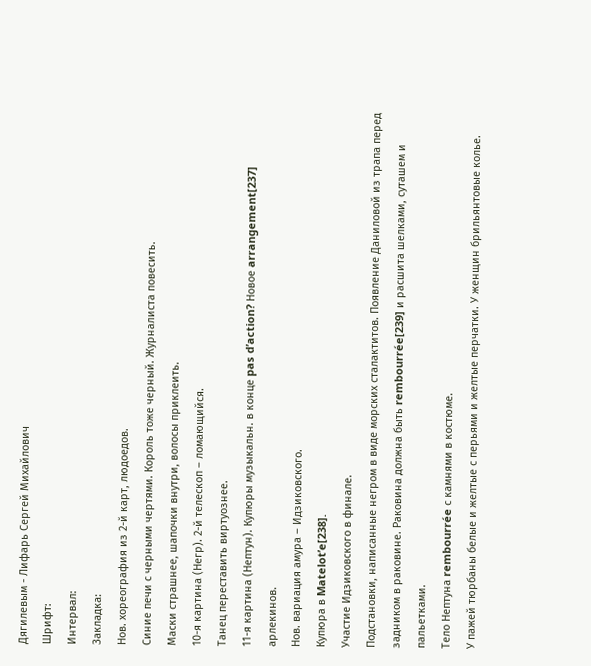Дягилевым - Лифарь Сергей Михайлович
Шрифт:
Интервал:
Закладка:
Нов. хореография из 2-й карт, людоедов.
Синие печи с черными чертями. Король тоже черный. Журналиста повесить.
Маски страшнее, шапочки внутри, волосы приклеить.
10-я картина (Негр). 2-й телескоп – ломающийся.
Танец переставить виртуознее.
11-я картина (Нептун). Купюры музыкальн. в конце pas d’action? Новое arrangement[237] арлекинов.
Нов. вариация амура – Идзиковского.
Купюра в Matelot’e[238].
Участие Идзиковского в финале.
Подстановки, написанные негром в виде морских сталактитов. Появление Даниловой из трапа перед задником в раковине. Раковина должна быть rembourrée[239] и расшита шелками, суташем и пальетками.
Тело Нептуна rembourrée с камнями в костюме.
У пажей тюрбаны белые и желтые с перьями и желтые перчатки. У женщин брильянтовые колье.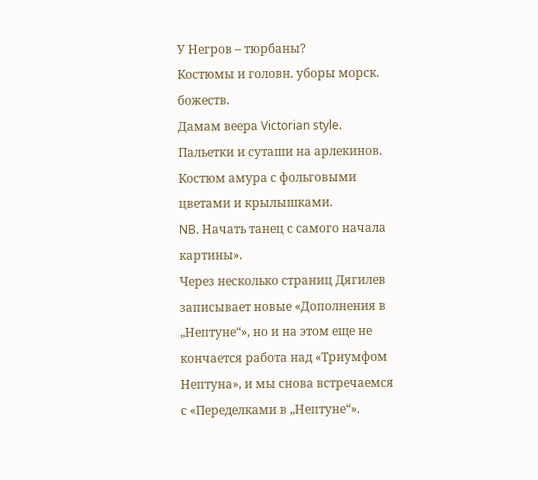У Негров – тюрбаны?
Костюмы и головн. уборы морск. божеств.
Дамам веера Victorian style.
Пальетки и суташи на арлекинов.
Костюм амура с фольговыми цветами и крылышками.
NB. Начать танец с самого начала картины».
Через несколько страниц Дягилев записывает новые «Дополнения в „Нептуне“», но и на этом еще не кончается работа над «Триумфом Нептуна», и мы снова встречаемся с «Переделками в „Нептуне“».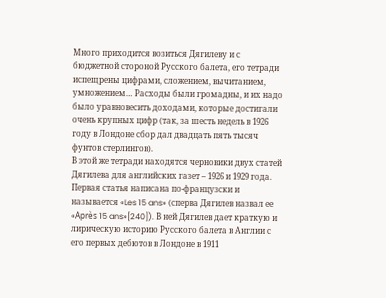Много приходится возиться Дягилеву и с бюджетной стороной Русского балета, его тетради испещрены цифрами, сложением, вычитанием, умножением… Расходы были громадны, и их надо было уравновесить доходами, которые достигали очень крупных цифр (так, за шесть недель в 1926 году в Лондоне сбор дал двадцать пять тысяч фунтов стерлингов).
В этой же тетради находятся черновики двух статей Дягилева для английских газет – 1926 и 1929 года. Первая статья написана по-французски и называется «Les 15 ans» (сперва Дягилев назвал ее «Après 15 ans»[240]). В ней Дягилев дает краткую и лирическую историю Русского балета в Англии с его первых дебютов в Лондоне в 1911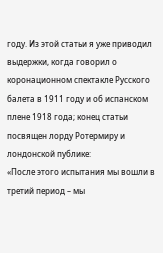году. Из этой статьи я уже приводил выдержки, когда говорил о коронационном спектакле Русского балета в 1911 году и об испанском плене 1918 года; конец статьи посвящен лорду Ротермиру и лондонской публике:
«После этого испытания мы вошли в третий период – мы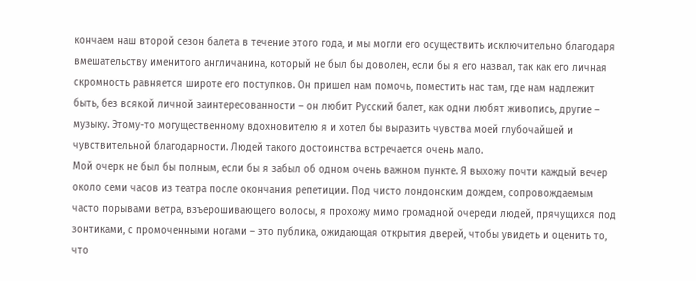кончаем наш второй сезон балета в течение этого года, и мы могли его осуществить исключительно благодаря вмешательству именитого англичанина, который не был бы доволен, если бы я его назвал, так как его личная скромность равняется широте его поступков. Он пришел нам помочь, поместить нас там, где нам надлежит быть, без всякой личной заинтересованности – он любит Русский балет, как одни любят живопись, другие – музыку. Этому-то могущественному вдохновителю я и хотел бы выразить чувства моей глубочайшей и чувствительной благодарности. Людей такого достоинства встречается очень мало.
Мой очерк не был бы полным, если бы я забыл об одном очень важном пункте. Я выхожу почти каждый вечер около семи часов из театра после окончания репетиции. Под чисто лондонским дождем, сопровождаемым часто порывами ветра, взъерошивающего волосы, я прохожу мимо громадной очереди людей, прячущихся под зонтиками, с промоченными ногами – это публика, ожидающая открытия дверей, чтобы увидеть и оценить то, что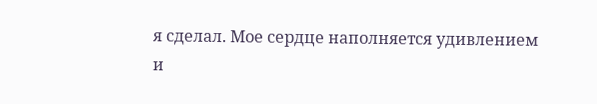я сделал. Мое сердце наполняется удивлением и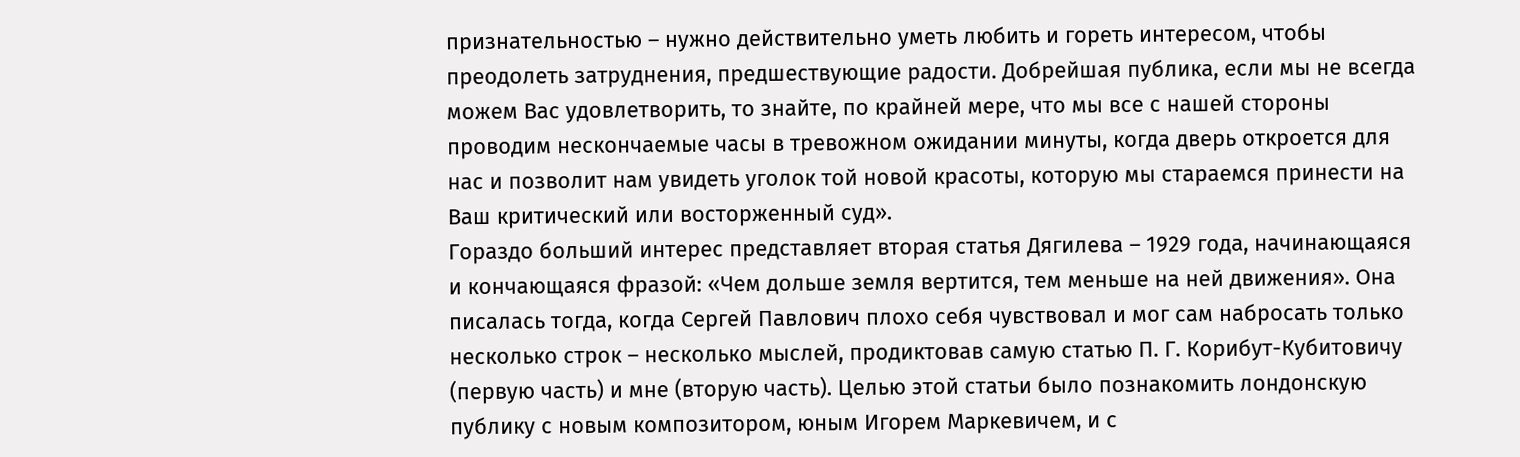признательностью – нужно действительно уметь любить и гореть интересом, чтобы преодолеть затруднения, предшествующие радости. Добрейшая публика, если мы не всегда можем Вас удовлетворить, то знайте, по крайней мере, что мы все с нашей стороны проводим нескончаемые часы в тревожном ожидании минуты, когда дверь откроется для нас и позволит нам увидеть уголок той новой красоты, которую мы стараемся принести на Ваш критический или восторженный суд».
Гораздо больший интерес представляет вторая статья Дягилева – 1929 года, начинающаяся и кончающаяся фразой: «Чем дольше земля вертится, тем меньше на ней движения». Она писалась тогда, когда Сергей Павлович плохо себя чувствовал и мог сам набросать только несколько строк – несколько мыслей, продиктовав самую статью П. Г. Корибут-Кубитовичу (первую часть) и мне (вторую часть). Целью этой статьи было познакомить лондонскую публику с новым композитором, юным Игорем Маркевичем, и с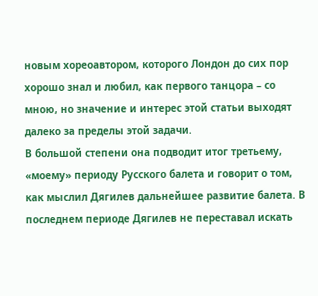новым хореоавтором, которого Лондон до сих пор хорошо знал и любил, как первого танцора – со мною, но значение и интерес этой статьи выходят далеко за пределы этой задачи.
В большой степени она подводит итог третьему, «моему» периоду Русского балета и говорит о том, как мыслил Дягилев дальнейшее развитие балета. В последнем периоде Дягилев не переставал искать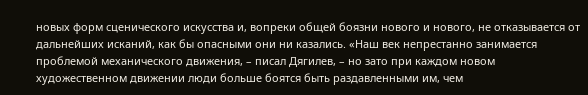новых форм сценического искусства и, вопреки общей боязни нового и нового, не отказывается от дальнейших исканий, как бы опасными они ни казались. «Наш век непрестанно занимается проблемой механического движения, – писал Дягилев, – но зато при каждом новом художественном движении люди больше боятся быть раздавленными им, чем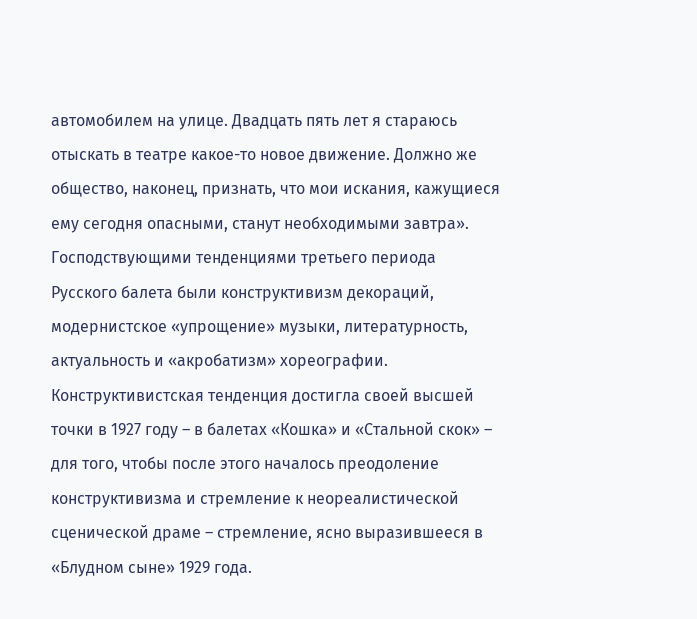автомобилем на улице. Двадцать пять лет я стараюсь отыскать в театре какое-то новое движение. Должно же общество, наконец, признать, что мои искания, кажущиеся ему сегодня опасными, станут необходимыми завтра».
Господствующими тенденциями третьего периода Русского балета были конструктивизм декораций, модернистское «упрощение» музыки, литературность, актуальность и «акробатизм» хореографии. Конструктивистская тенденция достигла своей высшей точки в 1927 году – в балетах «Кошка» и «Стальной скок» – для того, чтобы после этого началось преодоление конструктивизма и стремление к неореалистической сценической драме – стремление, ясно выразившееся в «Блудном сыне» 1929 года.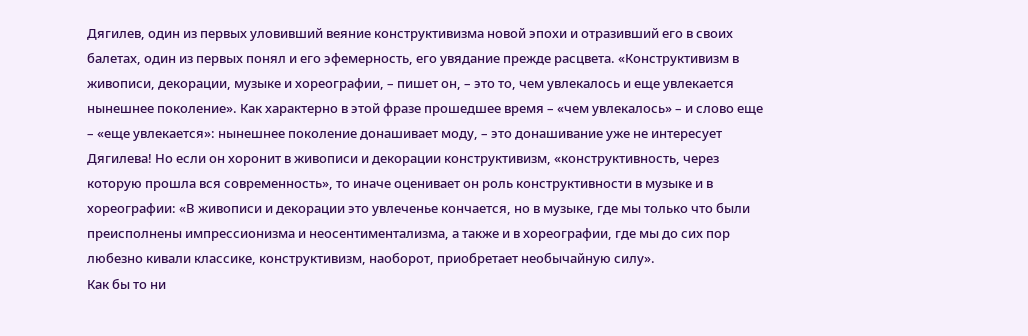Дягилев, один из первых уловивший веяние конструктивизма новой эпохи и отразивший его в своих балетах, один из первых понял и его эфемерность, его увядание прежде расцвета. «Конструктивизм в живописи, декорации, музыке и хореографии, – пишет он, – это то, чем увлекалось и еще увлекается нынешнее поколение». Как характерно в этой фразе прошедшее время – «чем увлекалось» – и слово еще – «еще увлекается»: нынешнее поколение донашивает моду, – это донашивание уже не интересует Дягилева! Но если он хоронит в живописи и декорации конструктивизм, «конструктивность, через которую прошла вся современность», то иначе оценивает он роль конструктивности в музыке и в хореографии: «В живописи и декорации это увлеченье кончается, но в музыке, где мы только что были преисполнены импрессионизма и неосентиментализма, а также и в хореографии, где мы до сих пор любезно кивали классике, конструктивизм, наоборот, приобретает необычайную силу».
Как бы то ни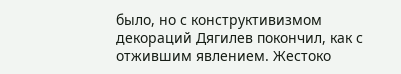было, но с конструктивизмом декораций Дягилев покончил, как с отжившим явлением. Жестоко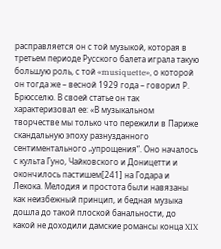расправляется он с той музыкой, которая в третьем периоде Русского балета играла такую большую роль, с той «musiquette», о которой он тогда же – весной 1929 года – говорил Р. Брюсселю. В своей статье он так характеризовал ее: «В музыкальном творчестве мы только что пережили в Париже скандальную эпоху разнузданного сентиментального „упрощения“. Оно началось с культа Гуно, Чайковского и Доницетти и окончилось пастишем[241] на Годара и Лекока. Мелодия и простота были навязаны как неизбежный принцип, и бедная музыка дошла до такой плоской банальности, до какой не доходили дамские романсы конца XIX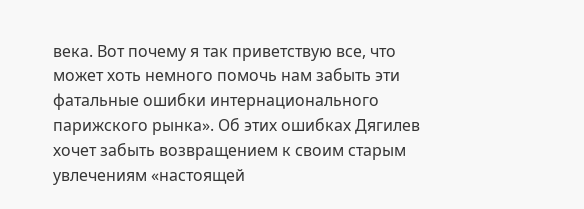века. Вот почему я так приветствую все, что может хоть немного помочь нам забыть эти фатальные ошибки интернационального парижского рынка». Об этих ошибках Дягилев хочет забыть возвращением к своим старым увлечениям «настоящей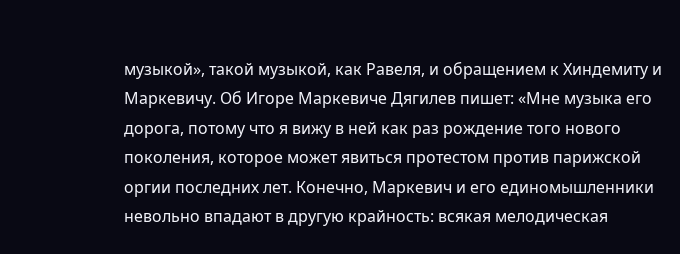музыкой», такой музыкой, как Равеля, и обращением к Хиндемиту и Маркевичу. Об Игоре Маркевиче Дягилев пишет: «Мне музыка его дорога, потому что я вижу в ней как раз рождение того нового поколения, которое может явиться протестом против парижской оргии последних лет. Конечно, Маркевич и его единомышленники невольно впадают в другую крайность: всякая мелодическая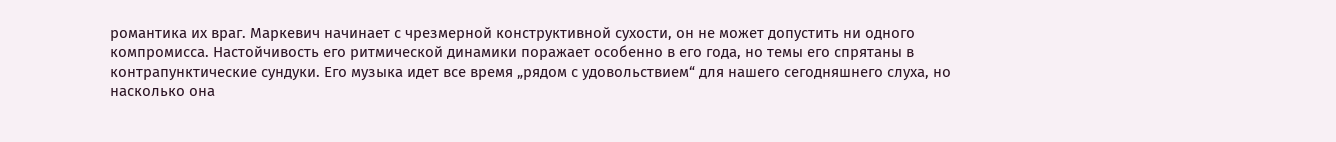романтика их враг. Маркевич начинает с чрезмерной конструктивной сухости, он не может допустить ни одного компромисса. Настойчивость его ритмической динамики поражает особенно в его года, но темы его спрятаны в контрапунктические сундуки. Его музыка идет все время „рядом с удовольствием“ для нашего сегодняшнего слуха, но насколько она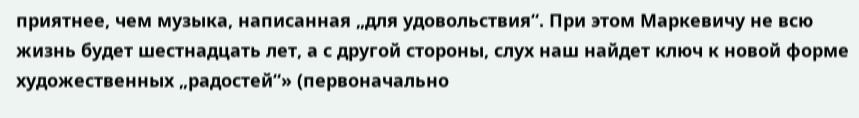приятнее, чем музыка, написанная „для удовольствия“. При этом Маркевичу не всю жизнь будет шестнадцать лет, а с другой стороны, слух наш найдет ключ к новой форме художественных „радостей“» (первоначально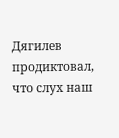Дягилев продиктовал, что слух наш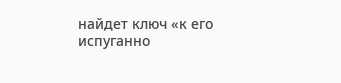найдет ключ «к его испуганно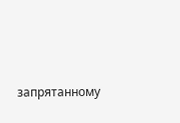запрятанному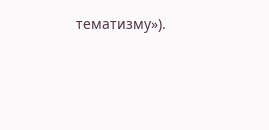тематизму»).